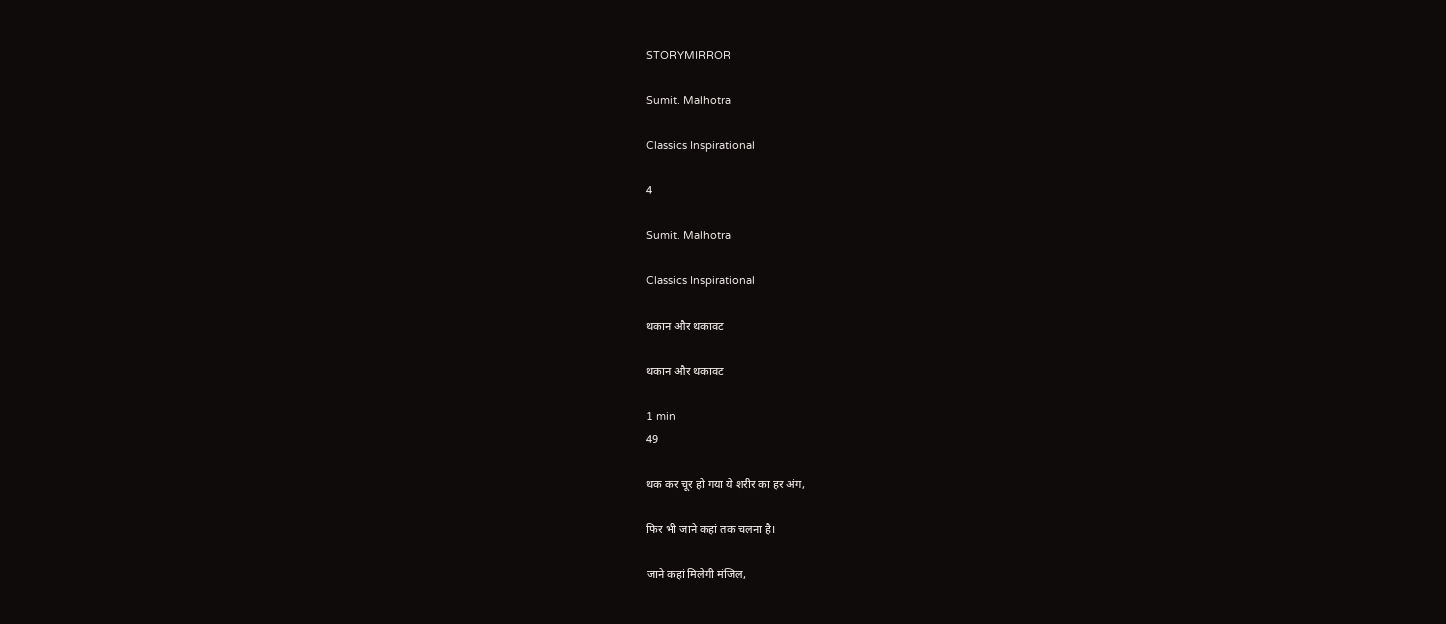STORYMIRROR

Sumit. Malhotra

Classics Inspirational

4

Sumit. Malhotra

Classics Inspirational

थकान और थकावट

थकान और थकावट

1 min
49

थक कर चूर हो गया ये शरीर का हर अंग,

फिर भी जाने कहां तक चलना है।

जाने कहां मिलेगी मंजिल,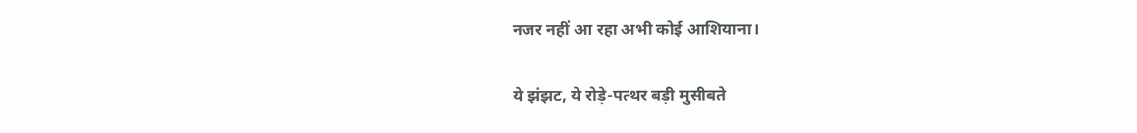नजर नहीं आ रहा अभी कोई आशियाना।

ये झंझट, ये रोड़े-पत्थर बड़ी मुसीबते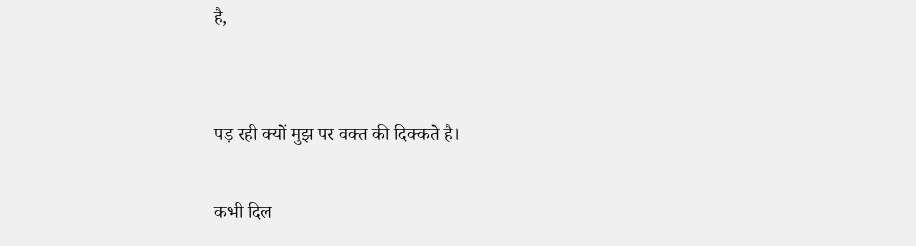है,


पड़ रही क्यों मुझ पर वक्त की दिक्कते है।

कभी दिल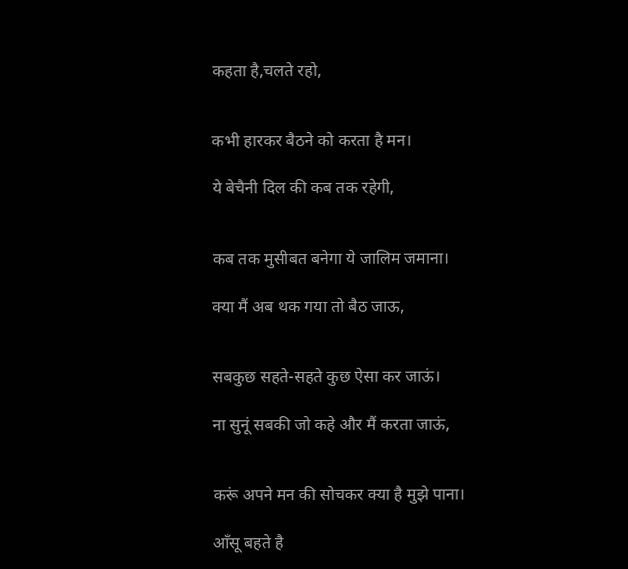कहता है,चलते रहो,


कभी हारकर बैठने को करता है मन।

ये बेचैनी दिल की कब तक रहेगी,


कब तक मुसीबत बनेगा ये जालिम जमाना।

क्या मैं अब थक गया तो बैठ जाऊ,


सबकुछ सहते-सहते कुछ ऐसा कर जाऊं।

ना सुनूं सबकी जो कहे और मैं करता जाऊं,


करूं अपने मन की सोचकर क्या है मुझे पाना।

आँसू बहते है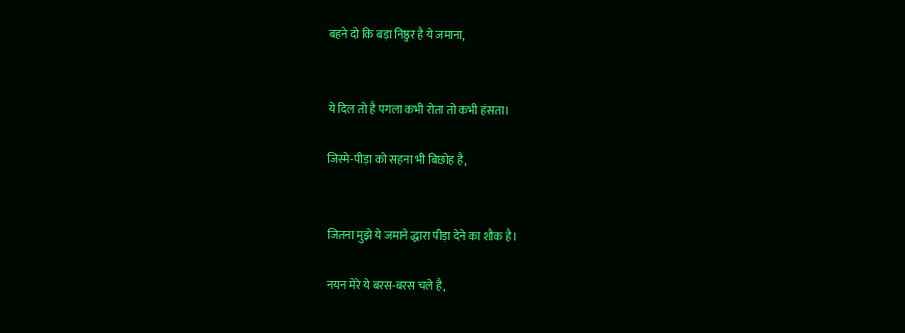बहने दो कि बड़ा निष्ठुर है ये जमाना,


ये दिल तो है पगला कभी रोता तो कभी हंसता।

जिस्मे-पीड़ा को सहना भी बिछोह है,


जितना मुझे ये जमाने द्धारा पीड़ा देने का शौक है।

नयन मेरे ये बरस-बरस चले है,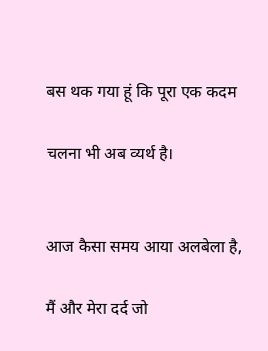बस थक गया हूं कि पूरा एक कदम

चलना भी अब व्यर्थ है।


आज कैसा समय आया अलबेला है,

मैं और मेरा दर्द जो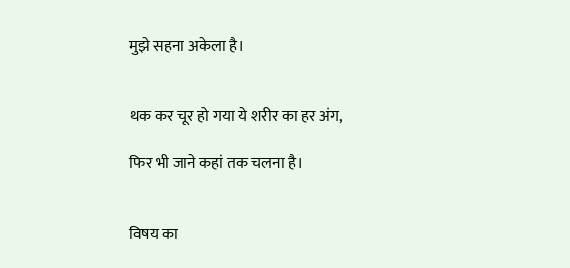मुझे सहना अकेला है।


थक कर चूर हो गया ये शरीर का हर अंग,

फिर भी जाने कहां तक चलना है।


विषय का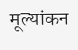मूल्यांकन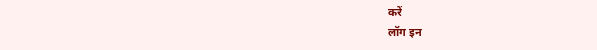करें
लॉग इन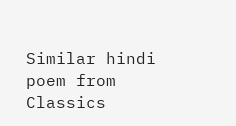Similar hindi poem from Classics